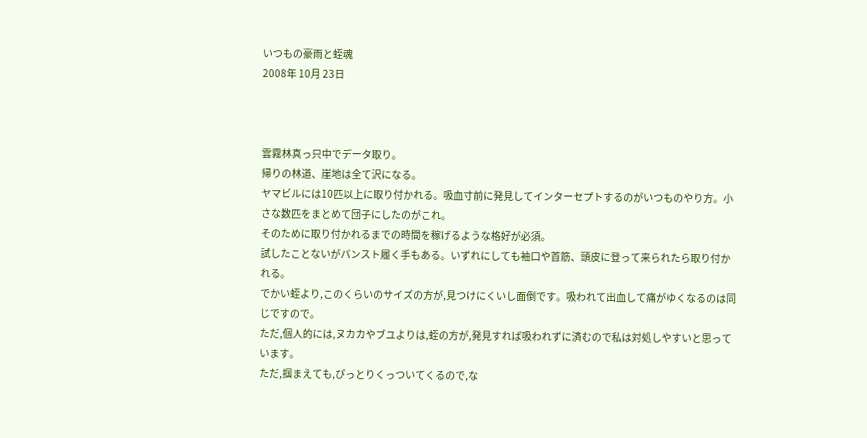いつもの豪雨と蛭魂
2008年 10月 23日



雲霧林真っ只中でデータ取り。
帰りの林道、崖地は全て沢になる。
ヤマビルには10匹以上に取り付かれる。吸血寸前に発見してインターセプトするのがいつものやり方。小さな数匹をまとめて団子にしたのがこれ。
そのために取り付かれるまでの時間を稼げるような格好が必須。
試したことないがパンスト履く手もある。いずれにしても袖口や首筋、頭皮に登って来られたら取り付かれる。
でかい蛭より,このくらいのサイズの方が,見つけにくいし面倒です。吸われて出血して痛がゆくなるのは同じですので。
ただ,個人的には,ヌカカやブユよりは,蛭の方が,発見すれば吸われずに済むので私は対処しやすいと思っています。
ただ,掴まえても,ぴっとりくっついてくるので,な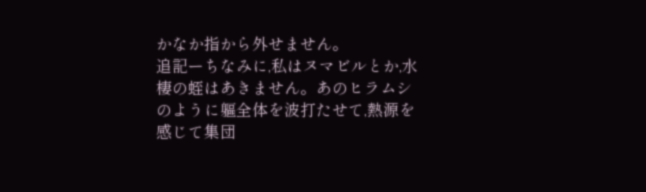かなか指から外せません。
追記ーちなみに,私はヌマビルとか,水棲の蛭はあきません。あのヒラムシのように軀全体を波打たせて,熱源を感じて集団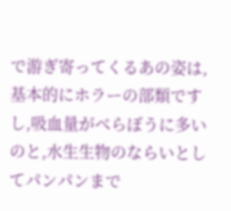で游ぎ寄ってくるあの姿は,基本的にホラーの部類ですし,吸血量がべらぼうに多いのと,水生生物のならいとしてパンパンまで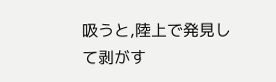吸うと,陸上で発見して剥がす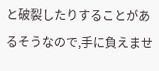と破裂したりすることがあるそうなので,手に負えませ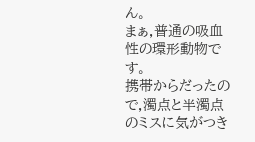ん。
まぁ,普通の吸血性の環形動物です。
携帯からだったので,濁点と半濁点のミスに気がつき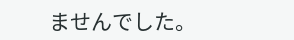ませんでした。